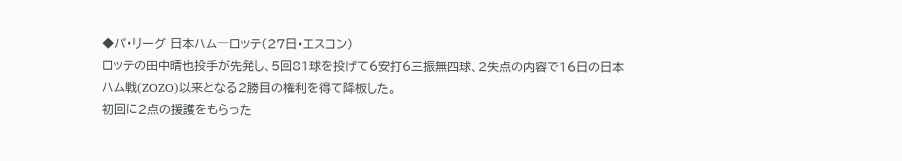◆パ・リーグ 日本ハム―ロッテ(27日・エスコン)
ロッテの田中晴也投手が先発し、5回81球を投げて6安打6三振無四球、2失点の内容で16日の日本ハム戦(ZOZO)以来となる2勝目の権利を得て降板した。
初回に2点の援護をもらった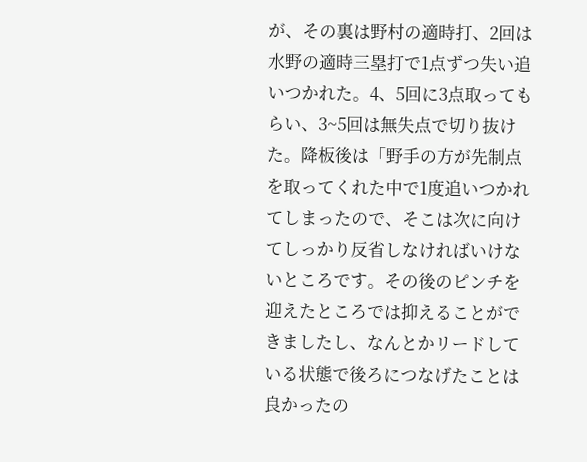が、その裏は野村の適時打、2回は水野の適時三塁打で1点ずつ失い追いつかれた。4、5回に3点取ってもらい、3~5回は無失点で切り抜けた。降板後は「野手の方が先制点を取ってくれた中で1度追いつかれてしまったので、そこは次に向けてしっかり反省しなければいけないところです。その後のピンチを迎えたところでは抑えることができましたし、なんとかリードしている状態で後ろにつなげたことは良かったの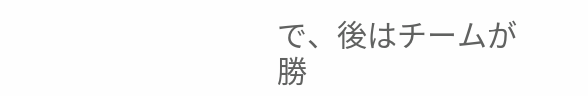で、後はチームが勝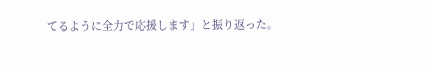てるように全力で応援します」と振り返った。